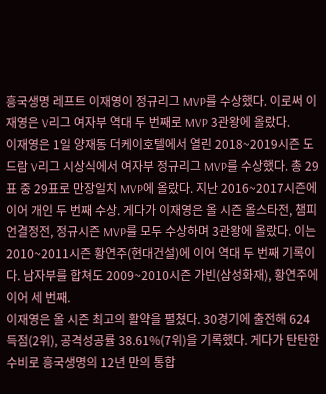흥국생명 레프트 이재영이 정규리그 MVP를 수상했다. 이로써 이재영은 V리그 여자부 역대 두 번째로 MVP 3관왕에 올랐다.
이재영은 1일 양재동 더케이호텔에서 열린 2018~2019시즌 도드람 V리그 시상식에서 여자부 정규리그 MVP를 수상했다. 총 29표 중 29표로 만장일치 MVP에 올랐다. 지난 2016~2017시즌에 이어 개인 두 번째 수상. 게다가 이재영은 올 시즌 올스타전, 챔피언결정전, 정규시즌 MVP를 모두 수상하며 3관왕에 올랐다. 이는 2010~2011시즌 황연주(현대건설)에 이어 역대 두 번째 기록이다. 남자부를 합쳐도 2009~2010시즌 가빈(삼성화재), 황연주에 이어 세 번째.
이재영은 올 시즌 최고의 활약을 펼쳤다. 30경기에 출전해 624득점(2위), 공격성공률 38.61%(7위)을 기록했다. 게다가 탄탄한 수비로 흥국생명의 12년 만의 통합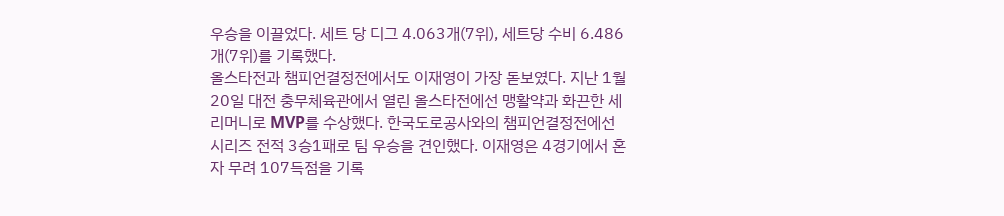우승을 이끌었다. 세트 당 디그 4.063개(7위), 세트당 수비 6.486개(7위)를 기록했다.
올스타전과 챔피언결정전에서도 이재영이 가장 돋보였다. 지난 1월 20일 대전 충무체육관에서 열린 올스타전에선 맹활약과 화끈한 세리머니로 MVP를 수상했다. 한국도로공사와의 챔피언결정전에선 시리즈 전적 3승1패로 팀 우승을 견인했다. 이재영은 4경기에서 혼자 무려 107득점을 기록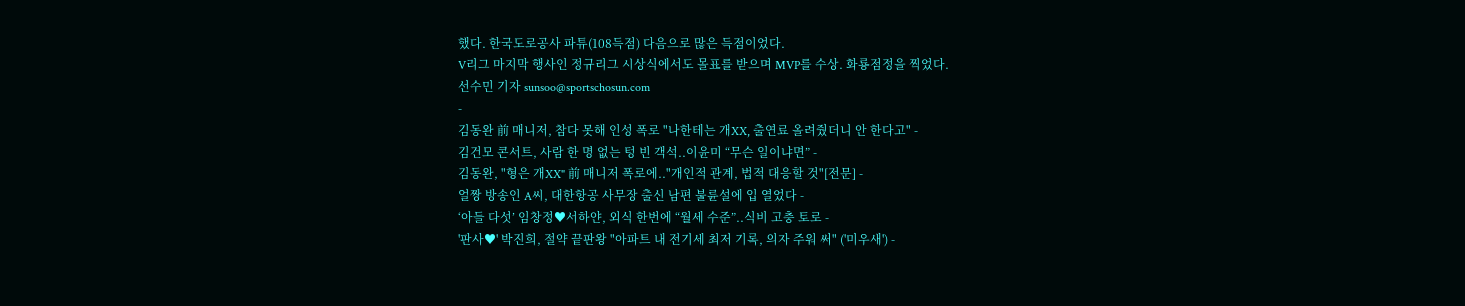했다. 한국도로공사 파튜(108득점) 다음으로 많은 득점이었다.
V리그 마지막 행사인 정규리그 시상식에서도 몰표를 받으며 MVP를 수상. 화룡점정을 찍었다.
선수민 기자 sunsoo@sportschosun.com
-
김동완 前 매니저, 참다 못해 인성 폭로 "나한테는 개XX, 출연료 올려줬더니 안 한다고" -
김건모 콘서트, 사람 한 명 없는 텅 빈 객석..이윤미 “무슨 일이냐면” -
김동완, "형은 개XX" 前 매니저 폭로에.."개인적 관계, 법적 대응할 것"[전문] -
얼짱 방송인 A씨, 대한항공 사무장 출신 남편 불륜설에 입 열었다 -
‘아들 다섯’ 임창정♥서하얀, 외식 한번에 “월세 수준”..식비 고충 토로 -
'판사♥' 박진희, 절약 끝판왕 "아파트 내 전기세 최저 기록, 의자 주워 써" ('미우새') -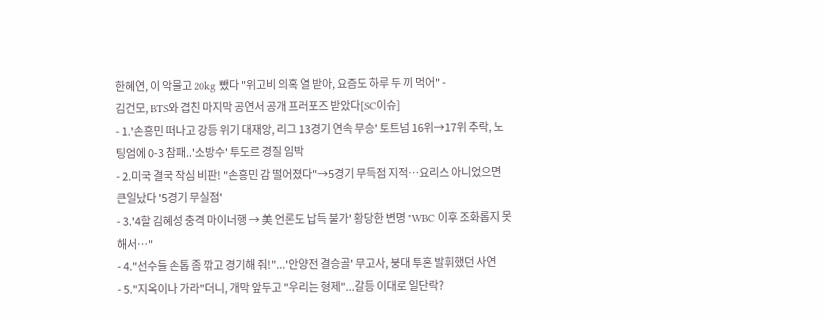한혜연, 이 악물고 20kg 뺐다 "위고비 의혹 열 받아, 요즘도 하루 두 끼 먹어" -
김건모, BTS와 겹친 마지막 공연서 공개 프러포즈 받았다[SC이슈]
- 1.'손흥민 떠나고 강등 위기 대재앙, 리그 13경기 연속 무승' 토트넘 16위→17위 추락, 노팅엄에 0-3 참패..'소방수' 투도르 경질 임박
- 2.미국 결국 작심 비판! "손흥민 감 떨어졌다"→5경기 무득점 지적…요리스 아니었으면 큰일났다 '5경기 무실점'
- 3.'4할 김혜성 충격 마이너행 → 美 언론도 납득 불가' 황당한 변명 "WBC 이후 조화롭지 못해서…"
- 4."선수들 손톱 좀 깎고 경기해 줘!"...'안양전 결승골' 무고사, 붕대 투혼 발휘했던 사연
- 5."지옥이나 가라"더니, 개막 앞두고 "우리는 형제"...갈등 이대로 일단락?